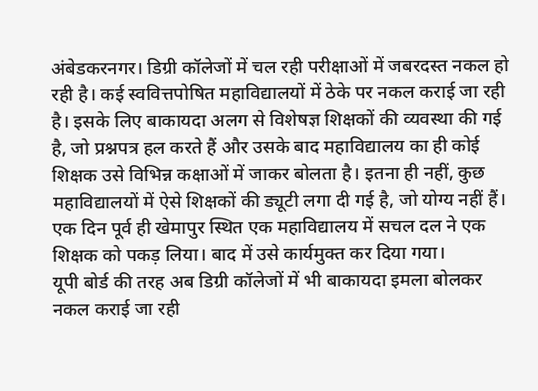अंबेडकरनगर। डिग्री कॉलेजों में चल रही परीक्षाओं में जबरदस्त नकल हो रही है। कई स्ववित्तपोषित महाविद्यालयों में ठेके पर नकल कराई जा रही है। इसके लिए बाकायदा अलग से विशेषज्ञ शिक्षकों की व्यवस्था की गई है, जो प्रश्नपत्र हल करते हैं और उसके बाद महाविद्यालय का ही कोई शिक्षक उसे विभिन्न कक्षाओं में जाकर बोलता है। इतना ही नहीं, कुछ महाविद्यालयों में ऐसे शिक्षकों की ड्यूटी लगा दी गई है, जो योग्य नहीं हैं। एक दिन पूर्व ही खेमापुर स्थित एक महाविद्यालय में सचल दल ने एक शिक्षक को पकड़ लिया। बाद में उसे कार्यमुक्त कर दिया गया।
यूपी बोर्ड की तरह अब डिग्री कॉलेजों में भी बाकायदा इमला बोलकर नकल कराई जा रही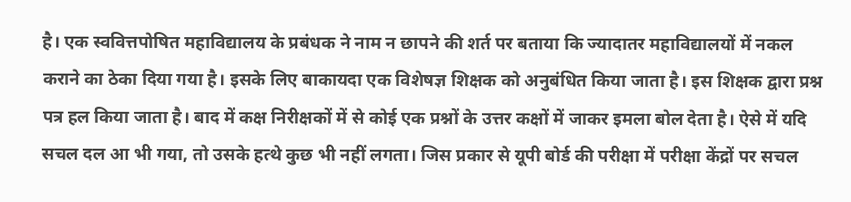है। एक स्ववित्तपोषित महाविद्यालय के प्रबंधक ने नाम न छापने की शर्त पर बताया कि ज्यादातर महाविद्यालयों में नकल कराने का ठेका दिया गया है। इसके लिए बाकायदा एक विशेषज्ञ शिक्षक को अनुबंधित किया जाता है। इस शिक्षक द्वारा प्रश्न पत्र हल किया जाता है। बाद में कक्ष निरीक्षकों में से कोई एक प्रश्नों के उत्तर कक्षों में जाकर इमला बोल देता है। ऐसे में यदि सचल दल आ भी गया, तो उसके हत्थे कुछ भी नहीं लगता। जिस प्रकार से यूपी बोर्ड की परीक्षा में परीक्षा केंद्रों पर सचल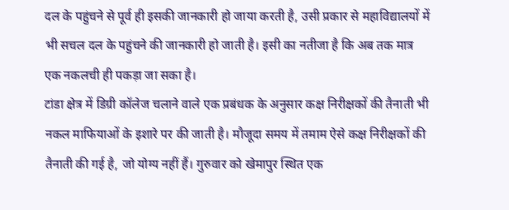दल के पहुंचने से पूर्व ही इसकी जानकारी हो जाया करती है, उसी प्रकार से महाविद्यालयों में भी सचल दल के पहुंचने की जानकारी हो जाती है। इसी का नतीजा है कि अब तक मात्र एक नकलची ही पकड़ा जा सका है।
टांडा क्षेत्र में डिग्री कॉलेज चलाने वाले एक प्रबंधक के अनुसार कक्ष निरीक्षकों की तैनाती भी नकल माफियाओं के इशारे पर की जाती है। मौजूदा समय में तमाम ऐसे कक्ष निरीक्षकों की तैनाती की गई है, जो योग्य नहीं हैं। गुरुवार को खेमापुर स्थित एक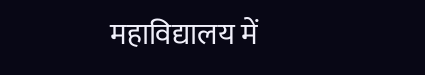महाविद्यालय में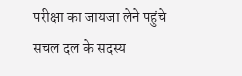परीक्षा का जायजा लेने पहुंचे सचल दल के सदस्य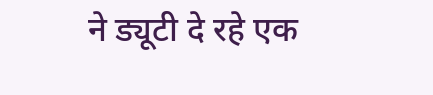ने ड्यूटी दे रहे एक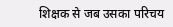शिक्षक से जब उसका परिचय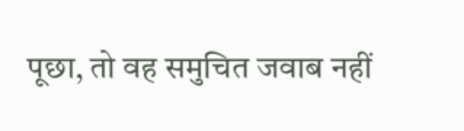पूछा, तो वह समुचित जवाब नहीं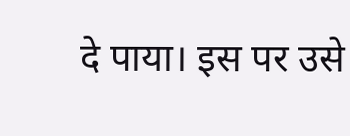दे पाया। इस पर उसे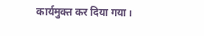कार्यमुक्त कर दिया गया।